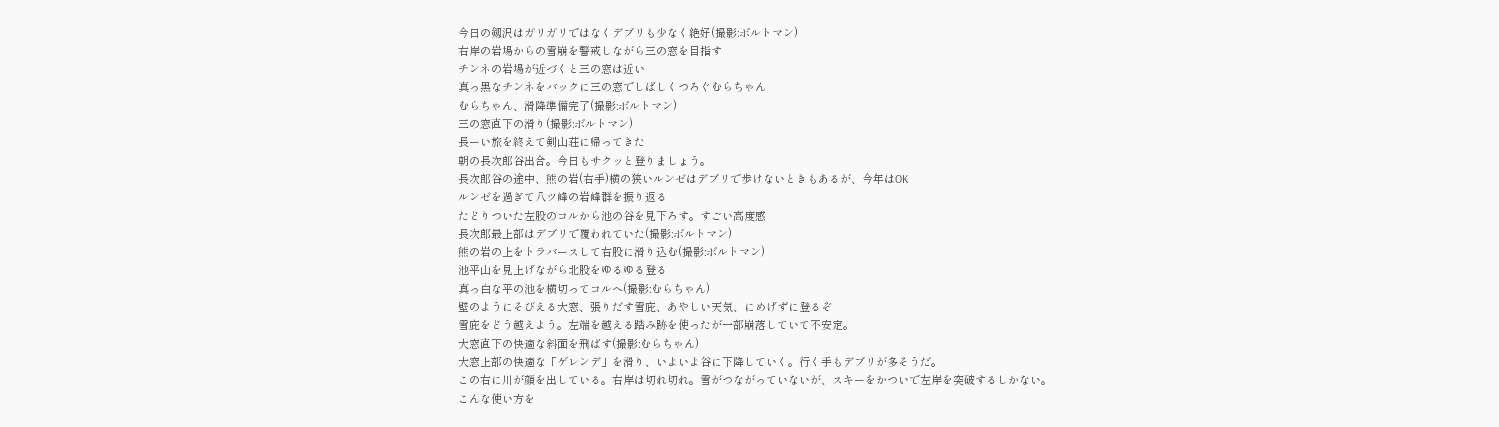今日の剱沢はガリガリではなくデブリも少なく絶好(撮影:ボルトマン)
右岸の岩場からの雪崩を警戒しながら三の窓を目指す
チンネの岩場が近づくと三の窓は近い
真っ黒なチンネをバックに三の窓でしばしくつろぐむらちゃん
むらちゃん、滑降準備完了(撮影:ボルトマン)
三の窓直下の滑り(撮影:ボルトマン)
長ーい旅を終えて剣山荘に帰ってきた
朝の長次郎谷出合。今日もサクッと登りましょう。
長次郎谷の途中、熊の岩(右手)横の狭いルンゼはデブリで歩けないときもあるが、今年はOK
ルンゼを過ぎて八ツ峰の岩峰群を振り返る
たどりついた左股のコルから池の谷を見下ろす。すごい高度感
長次郎最上部はデブリで覆われていた(撮影:ボルトマン)
熊の岩の上をトラバースして右股に滑り込む(撮影:ボルトマン)
池平山を見上げながら北股をゆるゆる登る
真っ白な平の池を横切ってコルへ(撮影:むらちゃん)
壁のようにそびえる大窓、張りだす雪庇、あやしい天気、にめげずに登るぞ
雪庇をどう越えよう。左端を越える踏み跡を使ったが一部崩落していて不安定。
大窓直下の快適な斜面を飛ばす(撮影:むらちゃん)
大窓上部の快適な「ゲレンデ」を滑り、いよいよ谷に下降していく。行く手もデブリが多そうだ。
この右に川が顔を出している。右岸は切れ切れ。雪がつながっていないが、スキーをかついで左岸を突破するしかない。
こんな使い方を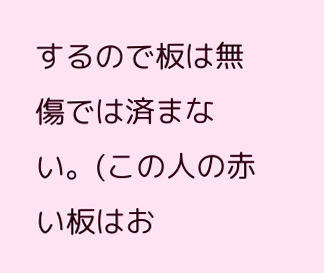するので板は無傷では済まない。(この人の赤い板はお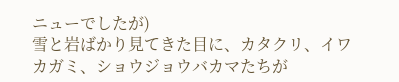ニューでしたが)
雪と岩ばかり見てきた目に、カタクリ、イワカガミ、ショウジョウバカマたちが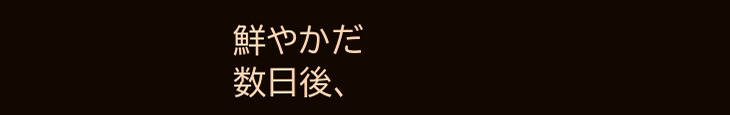鮮やかだ
数日後、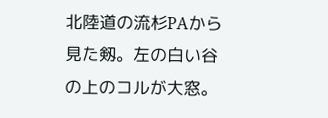北陸道の流杉PAから見た剱。左の白い谷の上のコルが大窓。